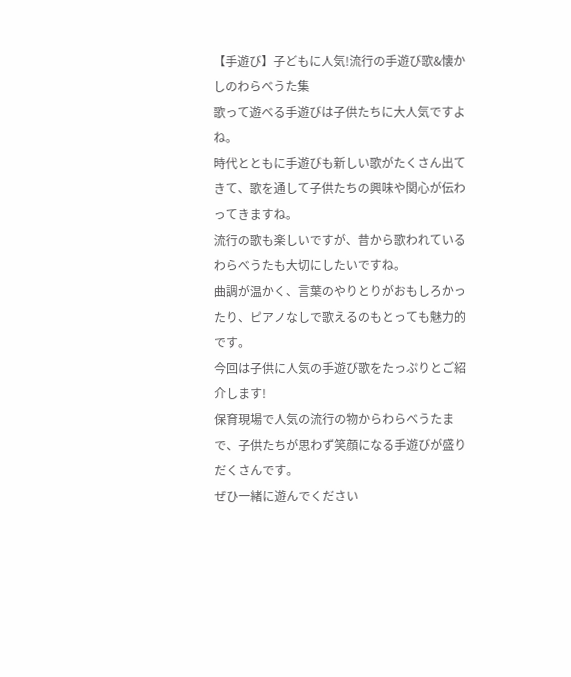【手遊び】子どもに人気!流行の手遊び歌&懐かしのわらべうた集
歌って遊べる手遊びは子供たちに大人気ですよね。
時代とともに手遊びも新しい歌がたくさん出てきて、歌を通して子供たちの興味や関心が伝わってきますね。
流行の歌も楽しいですが、昔から歌われているわらべうたも大切にしたいですね。
曲調が温かく、言葉のやりとりがおもしろかったり、ピアノなしで歌えるのもとっても魅力的です。
今回は子供に人気の手遊び歌をたっぷりとご紹介します!
保育現場で人気の流行の物からわらべうたまで、子供たちが思わず笑顔になる手遊びが盛りだくさんです。
ぜひ一緒に遊んでください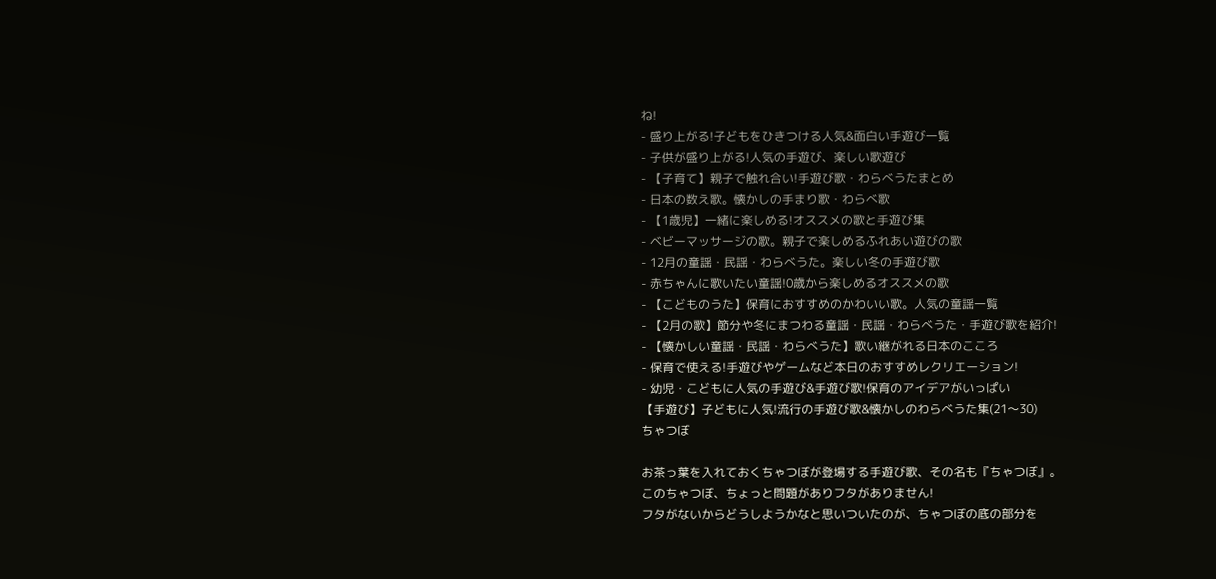ね!
- 盛り上がる!子どもをひきつける人気&面白い手遊び一覧
- 子供が盛り上がる!人気の手遊び、楽しい歌遊び
- 【子育て】親子で触れ合い!手遊び歌・わらべうたまとめ
- 日本の数え歌。懐かしの手まり歌・わらべ歌
- 【1歳児】一緒に楽しめる!オススメの歌と手遊び集
- ベビーマッサージの歌。親子で楽しめるふれあい遊びの歌
- 12月の童謡・民謡・わらべうた。楽しい冬の手遊び歌
- 赤ちゃんに歌いたい童謡!0歳から楽しめるオススメの歌
- 【こどものうた】保育におすすめのかわいい歌。人気の童謡一覧
- 【2月の歌】節分や冬にまつわる童謡・民謡・わらべうた・手遊び歌を紹介!
- 【懐かしい童謡・民謡・わらべうた】歌い継がれる日本のこころ
- 保育で使える!手遊びやゲームなど本日のおすすめレクリエーション!
- 幼児・こどもに人気の手遊び&手遊び歌!保育のアイデアがいっぱい
【手遊び】子どもに人気!流行の手遊び歌&懐かしのわらべうた集(21〜30)
ちゃつぼ

お茶っ葉を入れておくちゃつぼが登場する手遊び歌、その名も『ちゃつぼ』。
このちゃつぼ、ちょっと問題がありフタがありません!
フタがないからどうしようかなと思いついたのが、ちゃつぼの底の部分を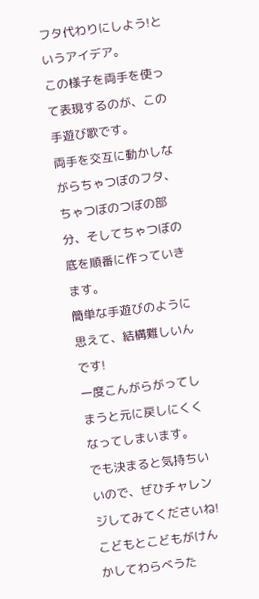フタ代わりにしよう!というアイデア。
この様子を両手を使って表現するのが、この手遊び歌です。
両手を交互に動かしながらちゃつぼのフタ、ちゃつぼのつぼの部分、そしてちゃつぼの底を順番に作っていきます。
簡単な手遊びのように思えて、結構難しいんです!
一度こんがらがってしまうと元に戻しにくくなってしまいます。
でも決まると気持ちいいので、ぜひチャレンジしてみてくださいね!
こどもとこどもがけんかしてわらべうた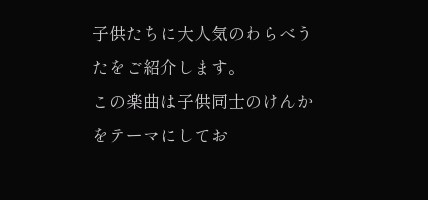子供たちに大人気のわらべうたをご紹介します。
この楽曲は子供同士のけんかをテーマにしてお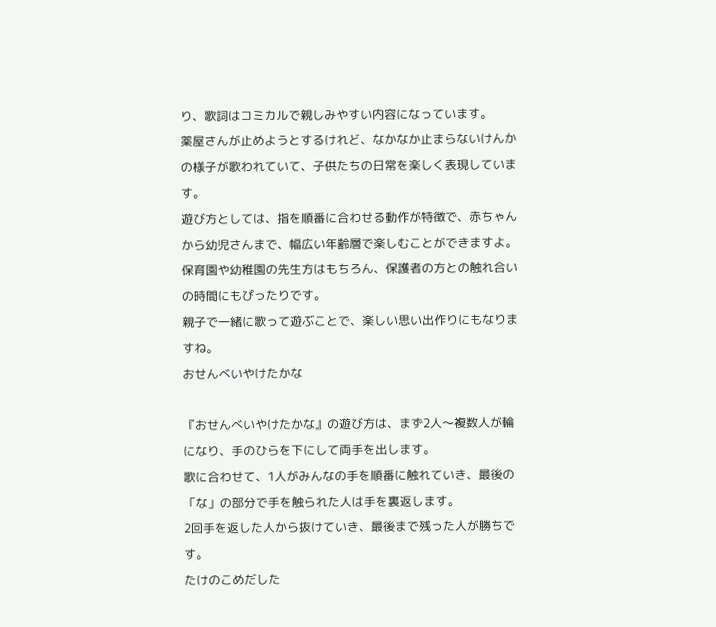り、歌詞はコミカルで親しみやすい内容になっています。
薬屋さんが止めようとするけれど、なかなか止まらないけんかの様子が歌われていて、子供たちの日常を楽しく表現しています。
遊び方としては、指を順番に合わせる動作が特徴で、赤ちゃんから幼児さんまで、幅広い年齢層で楽しむことができますよ。
保育園や幼稚園の先生方はもちろん、保護者の方との触れ合いの時間にもぴったりです。
親子で一緒に歌って遊ぶことで、楽しい思い出作りにもなりますね。
おせんべいやけたかな

『おせんべいやけたかな』の遊び方は、まず2人〜複数人が輪になり、手のひらを下にして両手を出します。
歌に合わせて、1人がみんなの手を順番に触れていき、最後の「な」の部分で手を触られた人は手を裏返します。
2回手を返した人から抜けていき、最後まで残った人が勝ちです。
たけのこめだした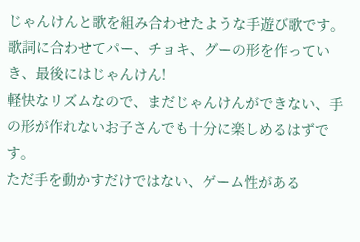じゃんけんと歌を組み合わせたような手遊び歌です。
歌詞に合わせてパー、チョキ、グーの形を作っていき、最後にはじゃんけん!
軽快なリズムなので、まだじゃんけんができない、手の形が作れないお子さんでも十分に楽しめるはずです。
ただ手を動かすだけではない、ゲーム性がある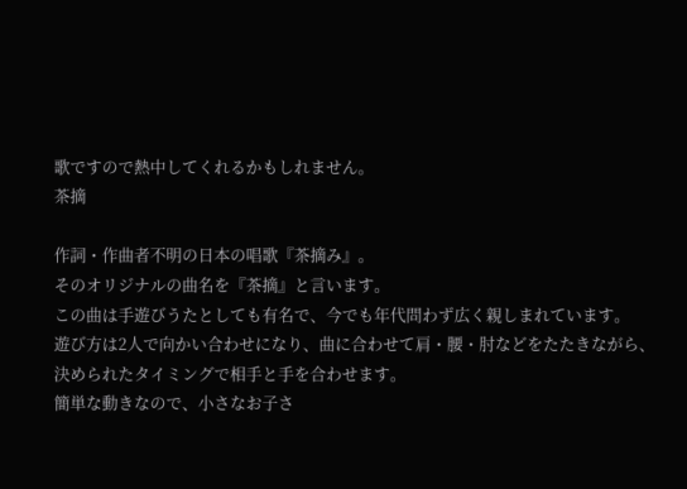歌ですので熱中してくれるかもしれません。
茶摘

作詞・作曲者不明の日本の唱歌『茶摘み』。
そのオリジナルの曲名を『茶摘』と言います。
この曲は手遊びうたとしても有名で、今でも年代問わず広く親しまれています。
遊び方は2人で向かい合わせになり、曲に合わせて肩・腰・肘などをたたきながら、決められたタイミングで相手と手を合わせます。
簡単な動きなので、小さなお子さ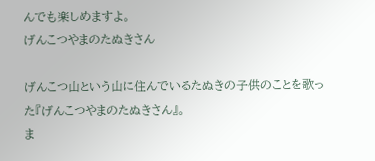んでも楽しめますよ。
げんこつやまのたぬきさん

げんこつ山という山に住んでいるたぬきの子供のことを歌った『げんこつやまのたぬきさん』。
ま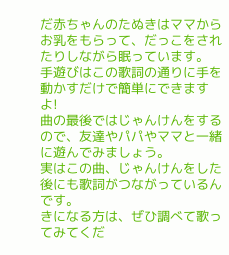だ赤ちゃんのたぬきはママからお乳をもらって、だっこをされたりしながら眠っています。
手遊びはこの歌詞の通りに手を動かすだけで簡単にできますよ!
曲の最後ではじゃんけんをするので、友達やパパやママと一緒に遊んでみましょう。
実はこの曲、じゃんけんをした後にも歌詞がつながっているんです。
きになる方は、ぜひ調べて歌ってみてくだ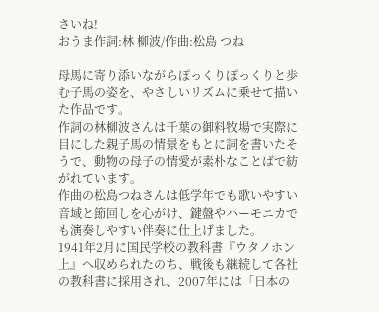さいね!
おうま作詞:林 柳波/作曲:松島 つね

母馬に寄り添いながらぽっくりぽっくりと歩む子馬の姿を、やさしいリズムに乗せて描いた作品です。
作詞の林柳波さんは千葉の御料牧場で実際に目にした親子馬の情景をもとに詞を書いたそうで、動物の母子の情愛が素朴なことばで紡がれています。
作曲の松島つねさんは低学年でも歌いやすい音域と節回しを心がけ、鍵盤やハーモニカでも演奏しやすい伴奏に仕上げました。
1941年2月に国民学校の教科書『ウタノホン 上』へ収められたのち、戦後も継続して各社の教科書に採用され、2007年には「日本の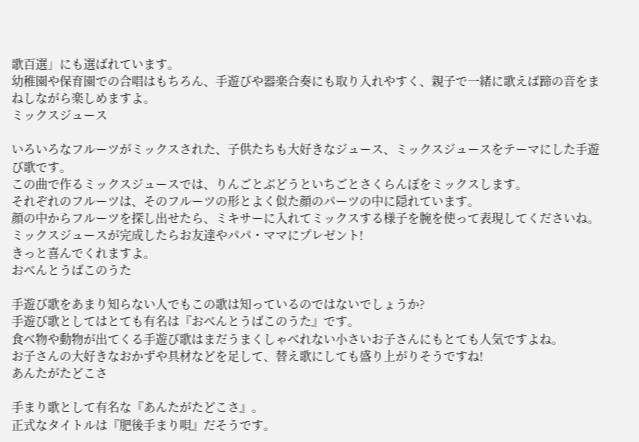歌百選」にも選ばれています。
幼稚園や保育園での合唱はもちろん、手遊びや器楽合奏にも取り入れやすく、親子で一緒に歌えば蹄の音をまねしながら楽しめますよ。
ミックスジュース

いろいろなフルーツがミックスされた、子供たちも大好きなジュース、ミックスジュースをテーマにした手遊び歌です。
この曲で作るミックスジュースでは、りんごとぶどうといちごとさくらんぼをミックスします。
それぞれのフルーツは、そのフルーツの形とよく似た顔のパーツの中に隠れています。
顔の中からフルーツを探し出せたら、ミキサーに入れてミックスする様子を腕を使って表現してくださいね。
ミックスジュースが完成したらお友達やパパ・ママにプレゼント!
きっと喜んでくれますよ。
おべんとうばこのうた

手遊び歌をあまり知らない人でもこの歌は知っているのではないでしょうか?
手遊び歌としてはとても有名は『おべんとうばこのうた』です。
食べ物や動物が出てくる手遊び歌はまだうまくしゃべれない小さいお子さんにもとても人気ですよね。
お子さんの大好きなおかずや具材などを足して、替え歌にしても盛り上がりそうですね!
あんたがたどこさ

手まり歌として有名な『あんたがたどこさ』。
正式なタイトルは『肥後手まり唄』だそうです。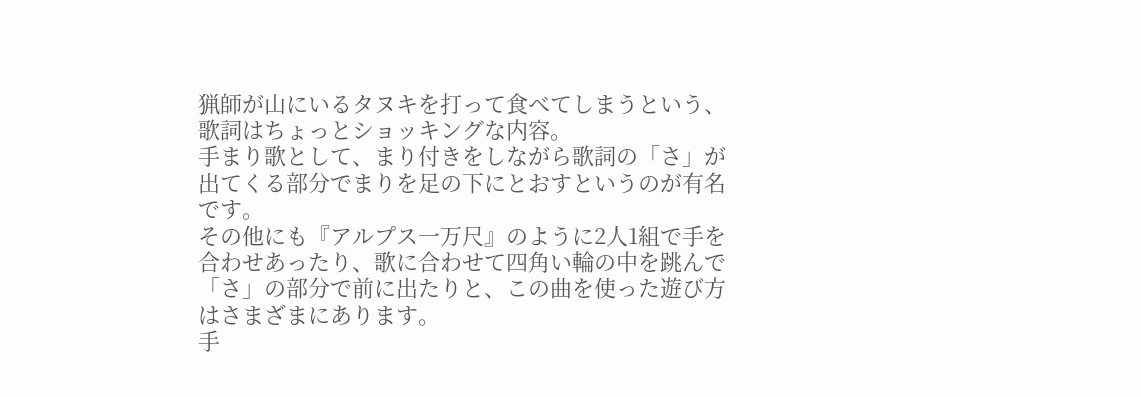猟師が山にいるタヌキを打って食べてしまうという、歌詞はちょっとショッキングな内容。
手まり歌として、まり付きをしながら歌詞の「さ」が出てくる部分でまりを足の下にとおすというのが有名です。
その他にも『アルプス一万尺』のように2人1組で手を合わせあったり、歌に合わせて四角い輪の中を跳んで「さ」の部分で前に出たりと、この曲を使った遊び方はさまざまにあります。
手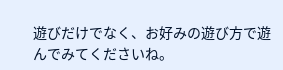遊びだけでなく、お好みの遊び方で遊んでみてくださいね。